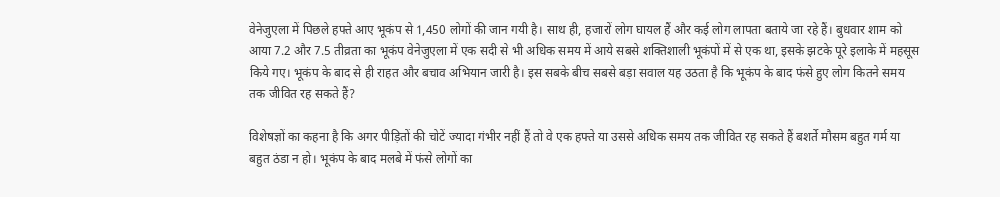वेनेजुएला में पिछले हफ्ते आए भूकंप से 1,450 लोगों की जान गयी है। साथ ही, हजारों लोग घायल हैं और कई लोग लापता बताये जा रहे हैं। बुधवार शाम को आया 7.2 और 7.5 तीव्रता का भूकंप वेनेजुएला में एक सदी से भी अधिक समय में आये सबसे शक्तिशाली भूकंपों में से एक था, इसके झटके पूरे इलाके में महसूस किये गए। भूकंप के बाद से ही राहत और बचाव अभियान जारी है। इस सबके बीच सबसे बड़ा सवाल यह उठता है कि भूकंप के बाद फंसे हुए लोग कितने समय तक जीवित रह सकते हैं?

विशेषज्ञों का कहना है कि अगर पीड़ितों की चोटें ज्यादा गंभीर नहीं हैं तो वे एक हफ्ते या उससे अधिक समय तक जीवित रह सकते हैं बशर्ते मौसम बहुत गर्म या बहुत ठंडा न हो। भूकंप के बाद मलबे में फंसे लोगों का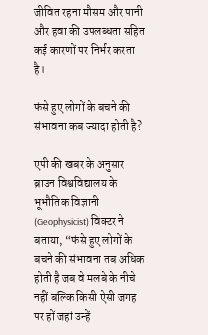जीवित रहना मौसम और पानी और हवा की उपलब्धता सहित कई कारणों पर निर्भर करता है।

फंसे हुए लोगों के बचने की संभावना कब ज्यादा होती है?

एपी की खबर के अनुसार ब्राउन विश्वविद्यालय के भूभौतिक विज्ञानी (Geophysicist) विक्टर ने बताया, “फंसे हुए लोगों के बचने की संभावना तब अधिक होती है जब वे मलबे के नीचे नहीं बल्कि किसी ऐसी जगह पर हों जहां उन्हें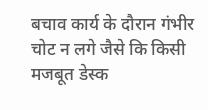बचाव कार्य के दौरान गंभीर चोट न लगे जैसे कि किसी मजबूत डेस्क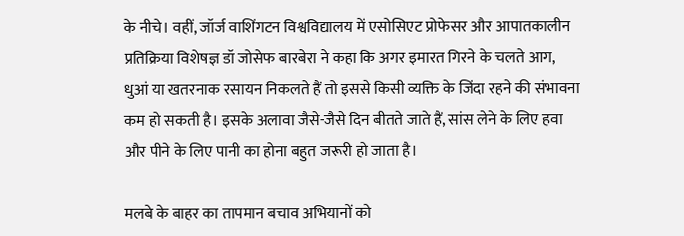के नीचे। वहीं, जॉर्ज वाशिंगटन विश्वविद्यालय में एसोसिएट प्रोफेसर और आपातकालीन प्रतिक्रिया विशेषज्ञ डॉ जोसेफ बारबेरा ने कहा कि अगर इमारत गिरने के चलते आग, धुआं या खतरनाक रसायन निकलते हैं तो इससे किसी व्यक्ति के जिंदा रहने की संभावना कम हो सकती है। इसके अलावा जैसे-जैसे दिन बीतते जाते हैं, सांस लेने के लिए हवा और पीने के लिए पानी का होना बहुत जरूरी हो जाता है।

मलबे के बाहर का तापमान बचाव अभियानों को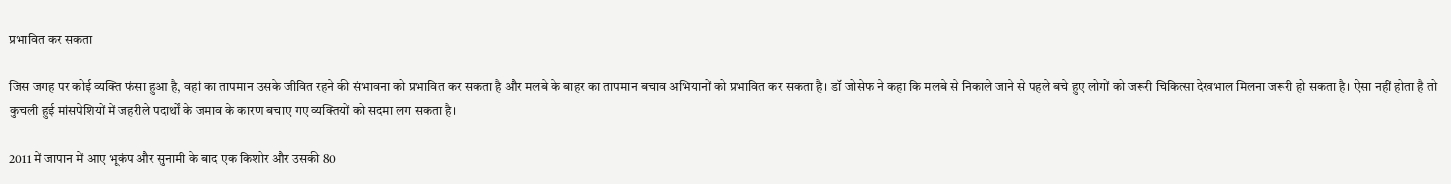प्रभावित कर सकता

जिस जगह पर कोई व्यक्ति फंसा हुआ है, वहां का तापमान उसके जीवित रहने की संभावना को प्रभावित कर सकता है और मलबे के बाहर का तापमान बचाव अभियानों को प्रभावित कर सकता है। डॉ जोसेफ ने कहा कि मलबे से निकाले जाने से पहले बचे हुए लोगों को जरूरी चिकित्सा देखभाल मिलना जरूरी हो सकता है। ऐसा नहीं होता है तो कुचली हुई मांसपेशियों में जहरीले पदार्थों के जमाव के कारण बचाए गए व्यक्तियों को सदमा लग सकता है।

2011 में जापान में आए भूकंप और सुनामी के बाद एक किशोर और उसकी 80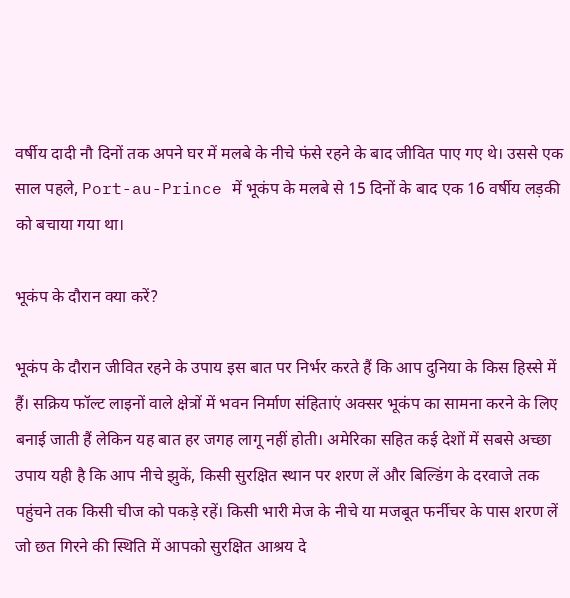वर्षीय दादी नौ दिनों तक अपने घर में मलबे के नीचे फंसे रहने के बाद जीवित पाए गए थे। उससे एक साल पहले, Port-au-Prince में भूकंप के मलबे से 15 दिनों के बाद एक 16 वर्षीय लड़की को बचाया गया था।

भूकंप के दौरान क्या करें?

भूकंप के दौरान जीवित रहने के उपाय इस बात पर निर्भर करते हैं कि आप दुनिया के किस हिस्से में हैं। सक्रिय फॉल्ट लाइनों वाले क्षेत्रों में भवन निर्माण संहिताएं अक्सर भूकंप का सामना करने के लिए बनाई जाती हैं लेकिन यह बात हर जगह लागू नहीं होती। अमेरिका सहित कई देशों में सबसे अच्छा उपाय यही है कि आप नीचे झुकें, किसी सुरक्षित स्थान पर शरण लें और बिल्डिंग के दरवाजे तक पहुंचने तक किसी चीज को पकड़े रहें। किसी भारी मेज के नीचे या मजबूत फर्नीचर के पास शरण लें जो छत गिरने की स्थिति में आपको सुरक्षित आश्रय दे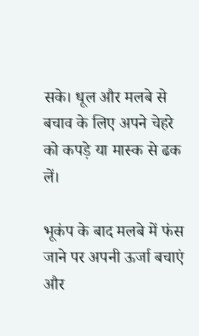सके। धूल और मलबे से बचाव के लिए अपने चेहरे को कपड़े या मास्क से ढक लें।

भूकंप के बाद मलबे में फंस जाने पर अपनी ऊर्जा बचाएं और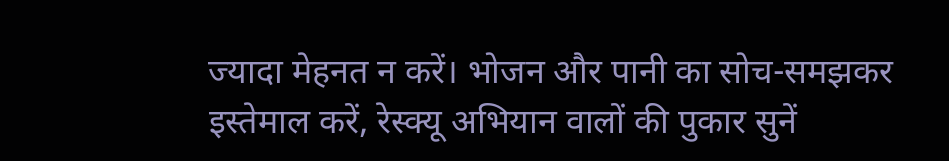ज्यादा मेहनत न करें। भोजन और पानी का सोच-समझकर इस्तेमाल करें, रेस्क्यू अभियान वालों की पुकार सुनें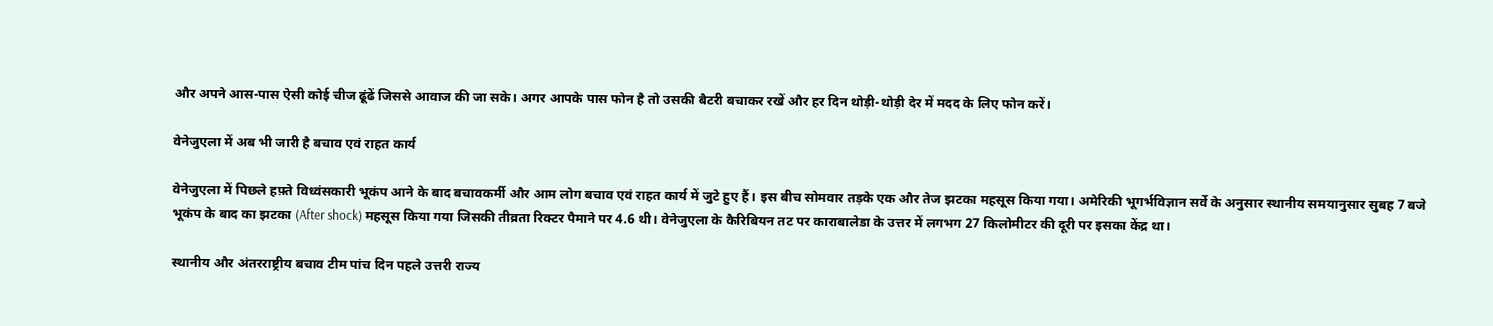और अपने आस-पास ऐसी कोई चीज ढूंढें जिससे आवाज की जा सके। अगर आपके पास फोन है तो उसकी बैटरी बचाकर रखें और हर दिन थोड़ी-थोड़ी देर में मदद के लिए फोन करें।

वेनेजुएला में अब भी जारी है बचाव एवं राहत कार्य

वेनेजुएला में पिछले हफ़्ते विध्वंसकारी भूकंप आने के बाद बचावकर्मी और आम लोग बचाव एवं राहत कार्य में जुटे हुए हैं। इस बीच सोमवार तड़के एक और तेज झटका महसूस किया गया। अमेरिकी भूगर्भविज्ञान सर्वे के अनुसार स्थानीय समयानुसार सुबह 7 बजे भूकंप के बाद का झटका (After shock) महसूस किया गया जिसकी तीव्रता रिक्टर पैमाने पर 4.6 थी। वेनेजुएला के कैरिबियन तट पर काराबालेडा के उत्तर में लगभग 27 किलोमीटर की दूरी पर इसका केंद्र था।

स्थानीय और अंतरराष्ट्रीय बचाव टीम पांच दिन पहले उत्तरी राज्य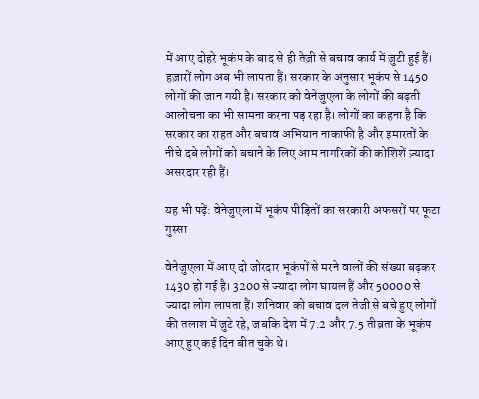में आए दोहरे भूकंप के बाद से ही तेज़ी से बचाव कार्य में जुटी हुई हैं। हज़ारों लोग अब भी लापता हैं। सरकार के अनुसार भूकंप से 1450 लोगों की जान गयी है। सरकार को वेनेजुएला के लोगों की बढ़ती आलोचना का भी सामना करना पड़ रहा है। लोगों का कहना है कि सरकार का राहत और बचाव अभियान नाकाफी है और इमारतों के नीचे दबे लोगों को बचाने के लिए आम नागरिकों की कोशिशें ज़्यादा असरदार रही हैं।

यह भी पढ़ें: वेनेजुएला में भूकंप पीड़ितों का सरकारी अफसरों पर फूटा गुस्सा

वेनेजुएला में आए दो जोरदार भूकंपों से मरने वालों की संख्या बढ़कर 1430 हो गई है। 3200 से ज्यादा लोग घायल हैं और 50000 से ज्यादा लोग लापता हैं। शनिवार को बचाव दल तेजी से बचे हुए लोगों की तलाश में जुटे रहे, जबकि देश में 7.2 और 7.5 तीव्रता के भूकंप आए हुए कई दिन बीत चुके थे।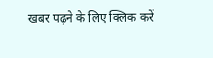खबर पढ़ने के लिए क्लिक करें